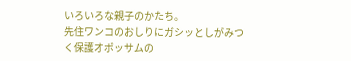いろいろな親子のかたち。
先住ワンコのおしりにガシッとしがみつく保護オポッサムの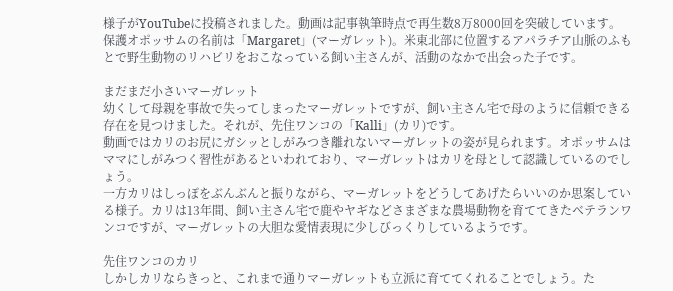様子がYouTubeに投稿されました。動画は記事執筆時点で再生数8万8000回を突破しています。
保護オポッサムの名前は「Margaret」(マーガレット)。米東北部に位置するアパラチア山脈のふもとで野生動物のリハビリをおこなっている飼い主さんが、活動のなかで出会った子です。

まだまだ小さいマーガレット
幼くして母親を事故で失ってしまったマーガレットですが、飼い主さん宅で母のように信頼できる存在を見つけました。それが、先住ワンコの「Kalli」(カリ)です。
動画ではカリのお尻にガシッとしがみつき離れないマーガレットの姿が見られます。オポッサムはママにしがみつく習性があるといわれており、マーガレットはカリを母として認識しているのでしょう。
一方カリはしっぽをぶんぶんと振りながら、マーガレットをどうしてあげたらいいのか思案している様子。カリは13年間、飼い主さん宅で鹿やヤギなどさまざまな農場動物を育ててきたベテランワンコですが、マーガレットの大胆な愛情表現に少しびっくりしているようです。

先住ワンコのカリ
しかしカリならきっと、これまで通りマーガレットも立派に育ててくれることでしょう。た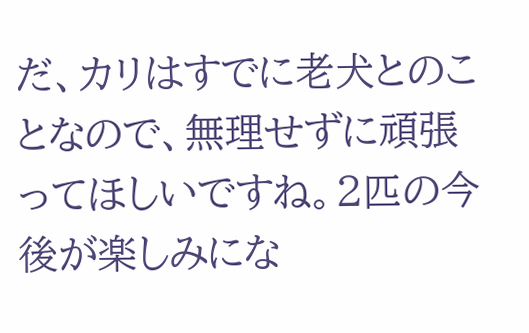だ、カリはすでに老犬とのことなので、無理せずに頑張ってほしいですね。2匹の今後が楽しみにな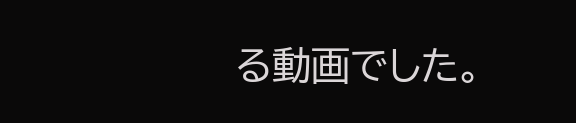る動画でした。